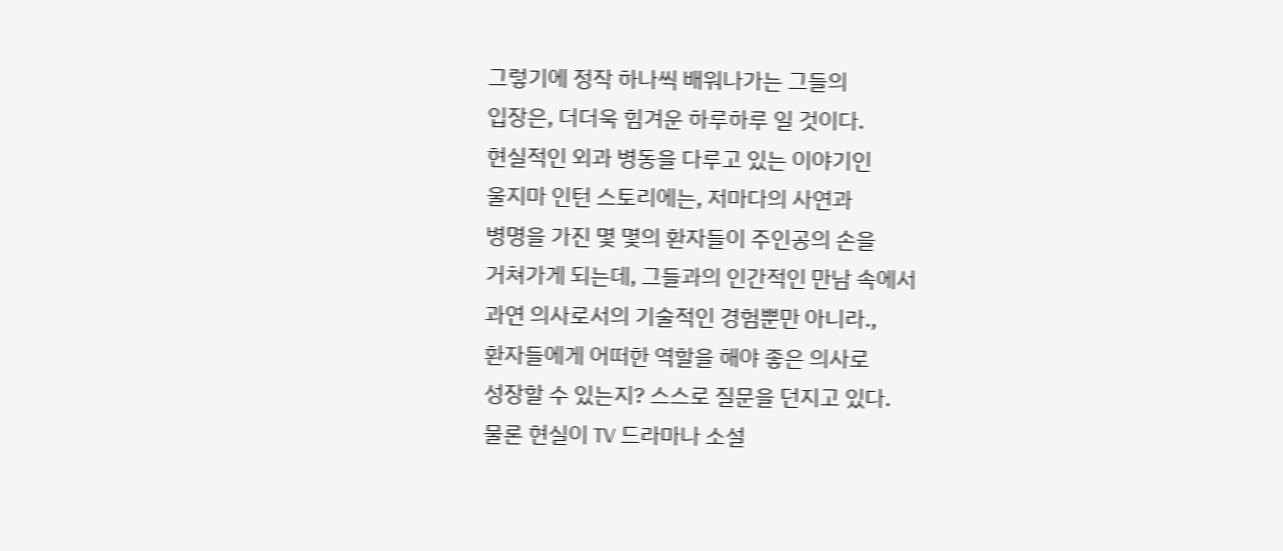그렇기에 정작 하나씩 배워나가는 그들의
입장은, 더더욱 힘겨운 하루하루 일 것이다.
현실적인 외과 병동을 다루고 있는 이야기인
울지마 인턴 스토리에는, 저마다의 사연과
병명을 가진 몇 몇의 환자들이 주인공의 손을
거쳐가게 되는데, 그들과의 인간적인 만남 속에서
과연 의사로서의 기술적인 경험뿐만 아니라.,
환자들에게 어떠한 역할을 해야 좋은 의사로
성장할 수 있는지? 스스로 질문을 던지고 있다.
물론 현실이 TV 드라마나 소설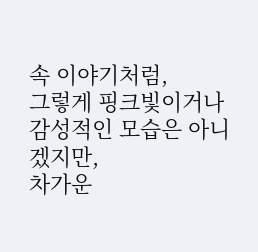속 이야기처럼,
그렇게 핑크빛이거나 감성적인 모습은 아니겠지만,
차가운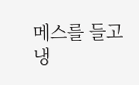메스를 들고 냉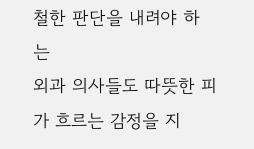철한 판단을 내려야 하는
외과 의사들도 따뜻한 피가 흐르는 감정을 지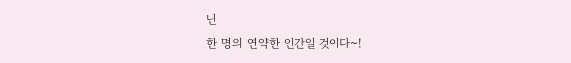닌
한 명의 연약한 인간일 것이다~!